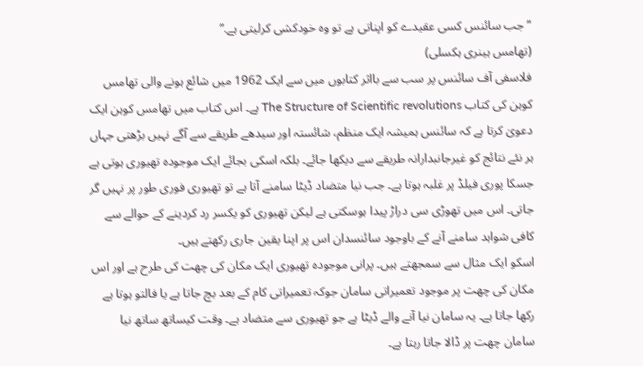“جب سائنس کسی عقیدے کو اپناتی ہے تو وہ خودکشی کرلیتی ہے.”
(تھامس ہینری ہکسلی)
فلاسفی آف سائنس پر سب سے بااثر کتابوں میں سے ایک 1962 میں شائع ہونے والی تھامس کوہن کی کتاب The Structure of Scientific revolutions ہے۔ اس کتاب میں تھامس کوہن ایک دعویٰ کرتا ہے کہ سائنس ہمیشہ ایک منظم، شائستہ اور سیدھے طریقے سے آگے نہیں بڑھتی جہاں ہر نئے نتائج کو غیرجانبدارانہ طریقے سے دیکھا جائے۔ بلکہ اسکی بجائے ایک موجودہ تھیوری ہوتی ہے جسکا پوری فیلڈ پر غلبہ ہوتا ہے۔ جب نیا متضاد ڈیٹا سامنے آتا ہے تو تھیوری فوری طور پر نہیں گر جاتی۔ اس میں تھوڑی سی دراڑ پیدا ہوسکتی ہے لیکن تھیوری کو یکسر رد کردینے کے حوالے سے کافی شواہد سامنے آنے کے باوجود سائنسدان اس پر اپنا یقین جاری رکھتے ہیں۔
اسکو ایک مثال سے سمجھتے ہیں۔ پرانی موجودہ تھیوری ایک مکان کی چھت کی طرح ہے اور اس مکان کی چھت پر موجود تعمیراتی سامان جوکہ تعمیراتی کام کے بعد بچ جاتا ہے یا فالتو ہوتا ہے رکھا جاتا ہے۔ یہ سامان نیا آنے والے ڈیٹا ہے جو تھیوری سے متضاد ہے۔ وقت کیساتھ ساتھ نیا سامان چھت پر ڈالا جاتا رہتا ہے۔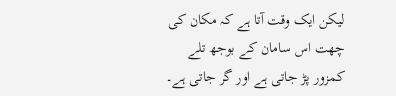لیکن ایک وقت آتا ہے کہ مکان کی چھت اس سامان کے بوجھ تلے کمزور پڑ جاتی ہے اور گر جاتی ہے۔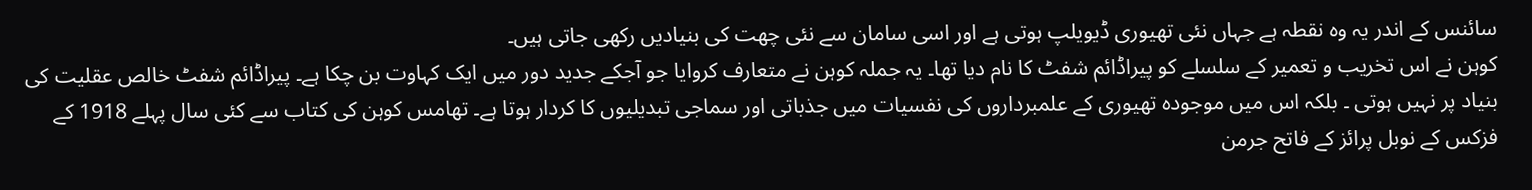سائنس کے اندر یہ وہ نقطہ ہے جہاں نئی تھیوری ڈیویلپ ہوتی ہے اور اسی سامان سے نئی چھت کی بنیادیں رکھی جاتی ہیں۔
کوہن نے اس تخریب و تعمیر کے سلسلے کو پیراڈائم شفٹ کا نام دیا تھا۔ یہ جملہ کوہن نے متعارف کروایا جو آجکے جدید دور میں ایک کہاوت بن چکا ہے۔ پیراڈائم شفٹ خالص عقلیت کی بنیاد پر نہیں ہوتی ۔ بلکہ اس میں موجودہ تھیوری کے علمبرداروں کی نفسیات میں جذباتی اور سماجی تبدیلیوں کا کردار ہوتا ہے۔ تھامس کوہن کی کتاب سے کئی سال پہلے 1918 کے فزکس کے نوبل پرائز کے فاتح جرمن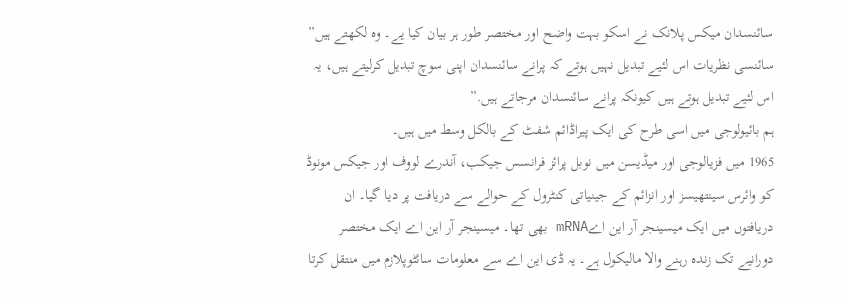سائنسدان میکس پلانک نے اسکو بہت واضح اور مختصر طور ہر بیان کیا یے۔ وہ لکھتے ہیں” سائنسی نظریات اس لئیے تبدیل نہیں ہوتے کہ پرانے سائنسدان اپنی سوچ تبدیل کرلیتے ہیں، یہ اس لئیے تبدیل ہوتے ہیں کیونکہ پرانے سائنسدان مرجاتے ہیں.”
ہم بائیولوجی میں اسی طرح کی ایک پیراڈائم شفٹ کے بالکل وسط میں ہیں۔
1965 میں فزیالوجی اور میڈیسن میں نوبل پرائز فرانسس جیکب، آندرے لووف اور جیکس مونوڈ کو وائرس سینتھیسز اور انزائم کے جینیاتی کنٹرول کے حوالے سے دریافت پر دیا گیا۔ ان دریافتوں میں ایک میسینجر آر این اےmRNA بھی تھا۔ میسینجر آر این اے ایک مختصر دورانیے تک زندہ رہنے والا مالیکول ہے۔ یہ ڈی این اے سے معلومات سائٹوپلازم میں منتقل کرتا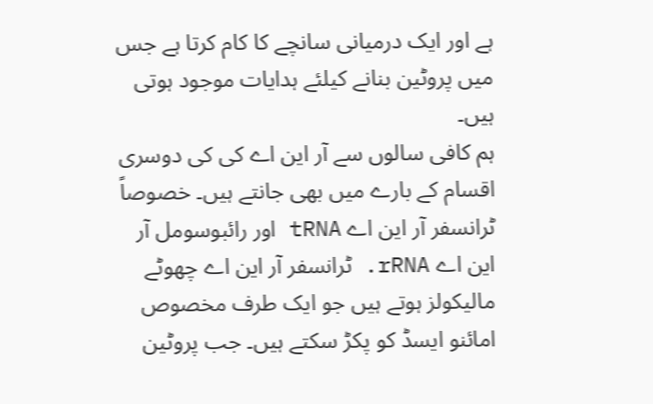ہے اور ایک درمیانی سانچے کا کام کرتا ہے جس میں پروٹین بنانے کیلئے ہدایات موجود ہوتی ہیں۔
ہم کافی سالوں سے آر این اے کی کی دوسری اقسام کے بارے میں بھی جانتے ہیں۔ خصوصاً ٹرانسفر آر این اے tRNA اور رائبوسومل آر این اے rRNA. ٹرانسفر آر این اے چھوٹے مالیکولز ہوتے ہیں جو ایک طرف مخصوص امائنو ایسڈ کو پکڑ سکتے ہیں۔ جب پروٹین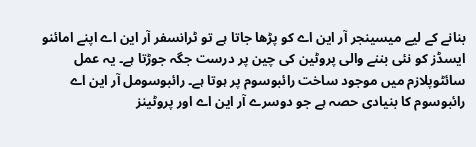بنانے کے لیے میسینجر آر این اے کو پڑھا جاتا ہے تو ٹرانسفر آر این اے اپنے امائنو ایسڈز کو نئی بننے والی پروٹین کی چین پر درست جگہ جوڑتا ہے۔ یہ عمل سائٹوپلازم میں موجود ساخت رائبوسوم پر ہوتا ہے۔ رائبوسومل آر این اے رائبوسوم کا بنیادی حصہ ہے جو دوسرے آر این اے اور پروٹینز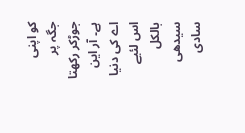کو اپنی جگہ پر جوڑکر رکھتا ہے۔ آر این اے کی دنیا اس لئیے بالکل سیدھی سادی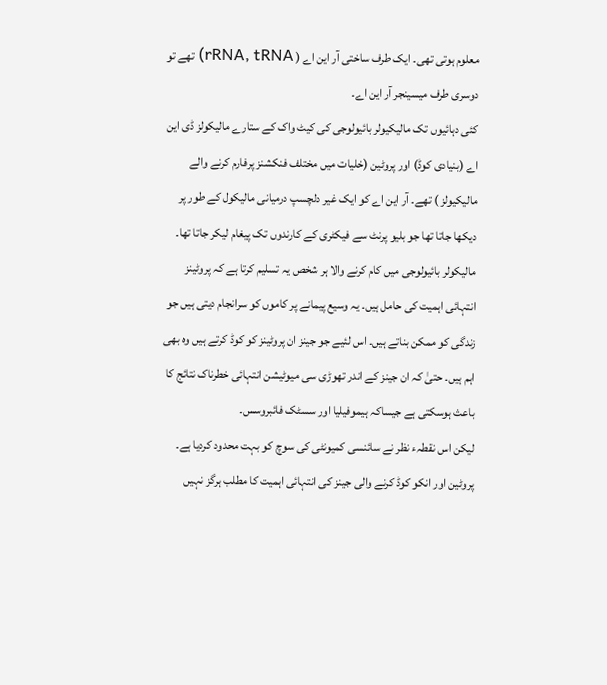معلوم ہوتی تھی۔ ایک طرف ساختی آر این اے ( rRNA, tRNA) تھے تو دوسری طرف میسینجر آر این اے۔
کئی دہائیوں تک مالیکیولر بائیولوجی کی کیٹ واک کے ستارے مالیکولز ڈی این اے (بنیادی کوڈ) اور پروٹین (خلیات میں مختلف فنکشنز پرفارم کرنے والے مالیکیولز ) تھے۔ آر این اے کو ایک غیر دلچسپ درمیانی مالیکول کے طور پر دیکھا جاتا تھا جو بلیو پرنٹ سے فیکٹری کے کارندوں تک پیغام لیکر جاتا تھا۔
مالیکولر بائیولوجی میں کام کرنے والا ہر شخص یہ تسلیم کرتا ہے کہ پروٹینز انتہائی اہمیت کی حامل ہیں۔ یہ وسیع پیمانے پر کاموں کو سرانجام دیتی ہیں جو زندگی کو ممکن بناتے ہیں۔ اس لئیے جو جینز ان پروٹینز کو کوڈ کرتے ہیں وہ بھی اہم ہیں۔ حتیٰ کہ ان جینز کے اندر تھوڑی سی میوٹیشن انتہائی خطرناک نتائج کا باعث ہوسکتی ہے جیساکہ ہیموفیلیا اور سسٹک فائبروسس۔
لیکن اس نقطہء نظر نے سائنسی کمیونٹی کی سوچ کو بہت محدود کردیا ہے۔ پروٹین اور انکو کوڈ کرنے والی جینز کی انتہائی اہمیت کا مطلب ہرگز نہیں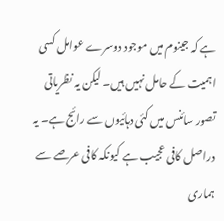ہے کہ جینوم میں موجود دوسرے عوامل کسی اہمیت کے حامل نہیں ہیں۔ لیکن یہ نظریاتی تصور سائنس میں کئی دہائیوں سے رائج ہے۔ یہ دراصل کافی عجیب ہے کیونکہ کافی عرصے سے ہماری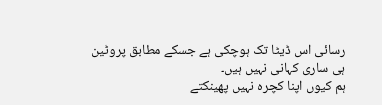رسائی اس ڈیٹا تک ہوچکی ہے جسکے مطابق پروٹین ہی ساری کہانی نہیں ہیں۔
ہم کیوں اپنا کچرہ نہیں پھینکتے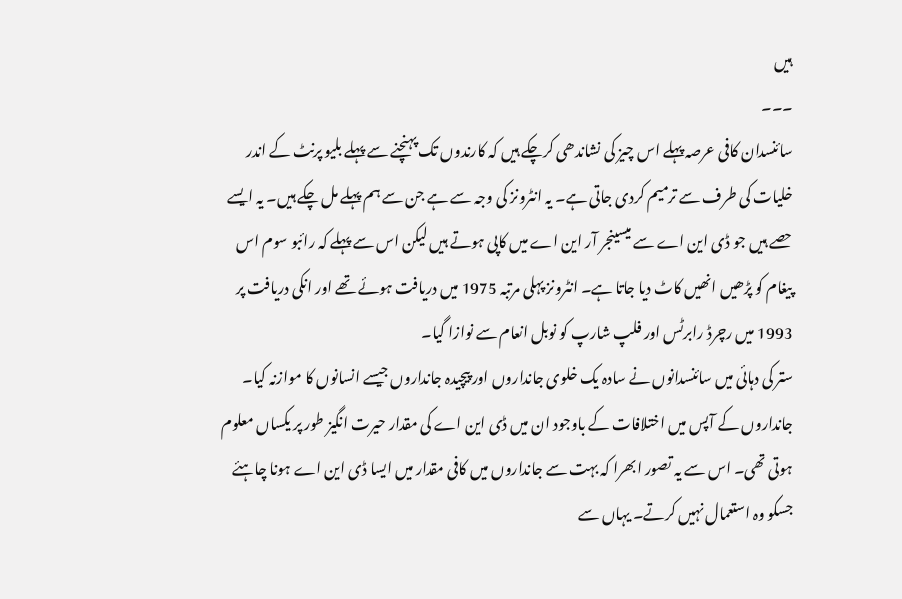ہیں
۔۔۔
سائنسدان کافی عرصہ پہلے اس چیز کی نشاندھی کرچکے ہیں کہ کارندوں تک پہنچنے سے پہلے بلیو پرنٹ کے اندر خلیات کی طرف سے ترمیم کردی جاتی ہے۔ یہ انٹرونز کی وجہ سے ہے جن سے ہم پہلے مل چکے ہیں۔ یہ ایسے حصے ہیں جو ڈی این اے سے میسینجر آر این اے میں کاپی ہوتے ہیں لیکن اس سے پہلے کہ رائبو سوم اس پیغام کو پڑھیں انھیں کاٹ دیا جاتا ہے۔ انٹرونز پہلی مرتبہ 1975 میں دریافت ہوئے تھے اور انکی دریافت پر 1993 میں رچرڈ رابرٹس اور فلپ شارپ کو نوبل انعام سے نوازا گیا۔
ستر کی دہائی میں سائنسدانوں نے سادہ یک خلوی جانداروں اور پیچیدہ جانداروں جیسے انسانوں کا موازنہ کیا۔ جانداروں کے آپس میں اختلافات کے باوجود ان میں ڈی این اے کی مقدار حیرت انگیز طور پر یکساں معلوم ہوتی تھی۔ اس سے یہ تصور ابھرا کہ بہت سے جانداروں میں کافی مقدار میں ایسا ڈی این اے ہونا چاہئے جسکو وہ استعمال نہیں کرتے۔ یہاں سے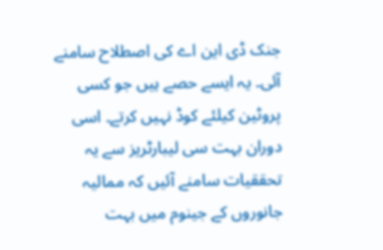جنک ڈی این اے کی اصطلاح سامنے آئی۔ یہ ایسے حصے ہیں جو کسی پروٹین کیلئے کوڈ نہیں کرتے۔ اسی دوران بہت سی لیبارٹریز سے یہ تحققیات سامنے آئیں کہ ممالیہ جانوروں کے جینوم میں بہت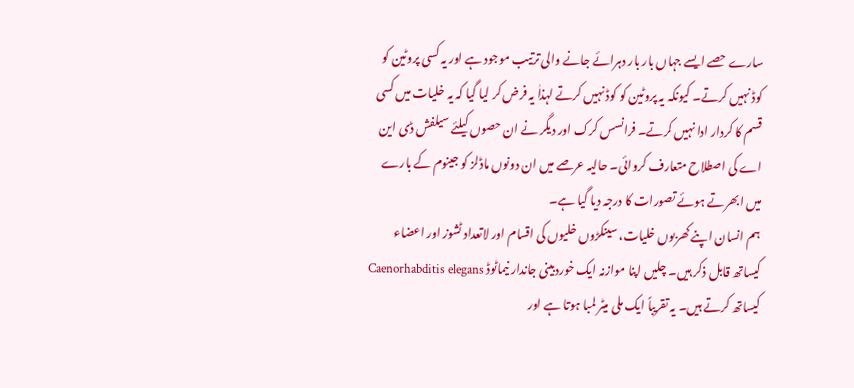سارے حصے ایسے جہاں بار بار دہرائے جانے والی ترتیب موجود ہے اور یہ کسی پروٹین کو کوڈ نہیں کرتے۔ کیونکہ یہ پروٹین کو کوڈ نہیں کرتے لہذاٰ یہ فرض کر لیا گیا کہ یہ خلیات میں کسی قسم کا کردار ادا نہیں کرتے۔ فرانسس کرک اور دیگر نے ان حصوں کیلئے سیلفش ڈی این اے کی اصطلاح متعارف کروائی۔ حالیہ عرصے میں ان دونوں ماڈلز کو جینوم کے بارے میں ابھرتے ہوئے تصورات کا درجہ دیا گیا ہے۔
ہم انسان اپنے کھربوں خلیات، سینکڑوں خلیوں کی اقسام اور لاتعداد ٹشوز اور اعضاء کیساتھ قابل ذکر ہیں۔ چلیں اپنا موازنہ ایک خوردبینی جاندار نیماٹوڈ Caenorhabditis elegans کیساتھ کرتے ہیں۔ یہ تقریباً ایک ملی میٹر لمبا ہوتا ہے اور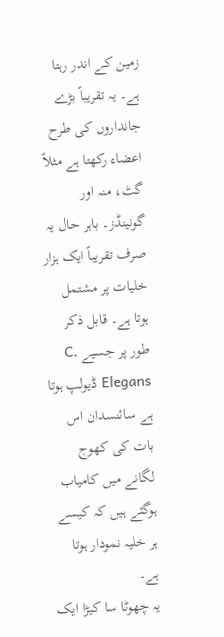زمین کے اندر رہتا ہے۔ یہ تقریباً بڑے جانداروں کی طرح اعضاء رکھتا ہے مثلاً گٹ، منہ اور گونینڈز۔ باہر حال یہ صرف تقریباً ایک ہزار خلیات پر مشتمل ہوتا ہے۔ قابل ذکر طور پر جسیے C. Elegans ڈیولپ ہوتا ہے سائنسدان اس بات کی کھوج لگانے میں کامیاب ہوگئے ہیں کہ کیسے ہر خلیہ نمودار ہوتا ہے۔
یہ چھوٹا سا کیڑا ایک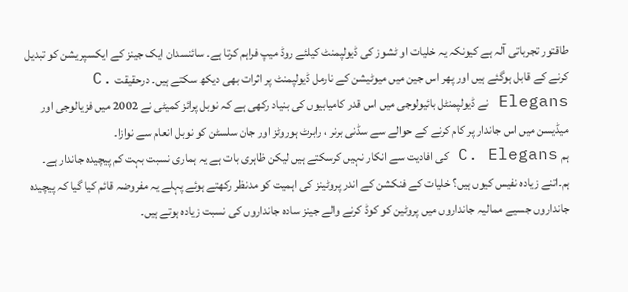طاقتور تجرباتی آلہ ہے کیونکہ یہ خلیات او ٹشوز کی ڈیولپمنٹ کیلئے روڈ میپ فراہم کرتا ہے۔ سائنسدان ایک جینز کے ایکسپریشن کو تبدیل کرنے کے قابل ہوگئے ہیں اور پھر اس جین میں میوٹیشن کے نارمل ڈیولپمنٹ پر اثرات بھی دیکھ سکتے ہیں۔ درحقیقت C. Elegans نے ڈیولپمنٹل بائیولوجی میں اس قدر کامیابیوں کی بنیاد رکھی ہے کہ نوبل پرائز کمیٹی نے 2002 میں فزیالوجی اور میڈیسن میں اس جاندار پر کام کرنے کے حوالے سے سڈنی برنر ، رابرٹ ہوروٹز اور جان سلسٹن کو نوبل انعام سے نوازا۔
ہم C. Elegans کی افادیت سے انکار نہیں کرسکتے ہیں لیکن ظاہری بات ہے یہ ہماری نسبت بہت کم پیچیدہ جاندار ہے۔ ہم۔اتنے زیادہ نفیس کیوں ہیں؟ خلیات کے فنکشن کے اندر پروٹینز کی اہمیت کو مدنظر رکھتے ہوئے پہلے یہ مفروضہ قائم کیا گیا کہ پیچیدہ جانداروں جسیے ممالیہ جانداروں میں پروٹین کو کوڈ کرنے والے جینز سادہ جانداروں کی نسبت زیادہ ہوتے ہیں۔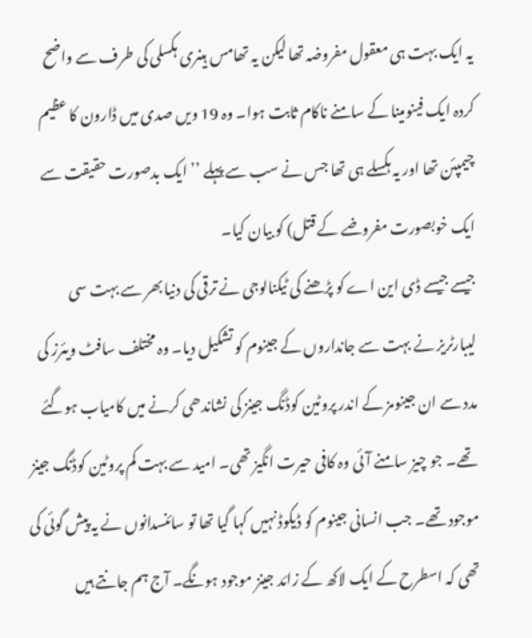یہ ایک بہت ہی معقول مفروضہ تھا لیکن یہ تھامس ہینری ہکسلی کی طرف سے واضح کردہ ایک فینومینا کے سامنے ناکام ثابت ہوا۔ وہ 19 ویں صدی میں ڈارون کا عظیم چیمپئن تھا اور یہ ہکسلے ہی تھا جس نے سب سے پہلے ’’ ایک بدصورت حقیقت سے ایک خوبصورت مفروضے کے قتل) کو بیان کیا۔
جیسے جیسے ڈی این اے کو پڑھنے کی ٹیکنالوجی نے ترقی کی دنیا بھر سے بہت سی لیبارٹریز نے بہت سے جانداروں کے جینوم کو تشکیل دیا۔ وہ مختلف سافٹ ویئرز کی مدد سے ان جینومز کے اندر پروٹین کوڈنگ جینز کی نشاندھی کرنے میں کامیاب ہوگئے تھے۔ جو چیز سامنے آئی وہ کافی حیرت انگیز تھی۔ امید سے بہت کم پروٹین کوڈنگ جینز موجود تھے۔ جب انسانی جینوم کو ڈیکوڈ نہیں کہا گیا تھا تو سائنسدانوں نے یہ پیش گوئی کی تھی کہ اسطرح کے ایک لاکھ کے زائد جینز موجود ہونگے۔ آج ہم جانتے ہیں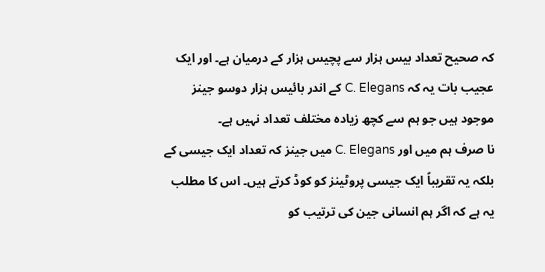کہ صحیح تعداد بیس ہزار سے پچیس ہزار کے درمیان ہے۔ اور ایک عجیب بات یہ کہ C. Elegans کے اندر بائیس ہزار دوسو جینز موجود ہیں جو ہم سے کچھ زیادہ مختلف تعداد نہیں ہے۔
نا صرف ہم میں اور C. Elegans میں جینز کہ تعداد ایک جیسی کے بلکہ یہ تقریباً ایک جیسی پروٹینز کو کوڈ کرتے ہیں۔ اس کا مطلب یہ ہے کہ اگر ہم انسانی جین کی ترتیب کو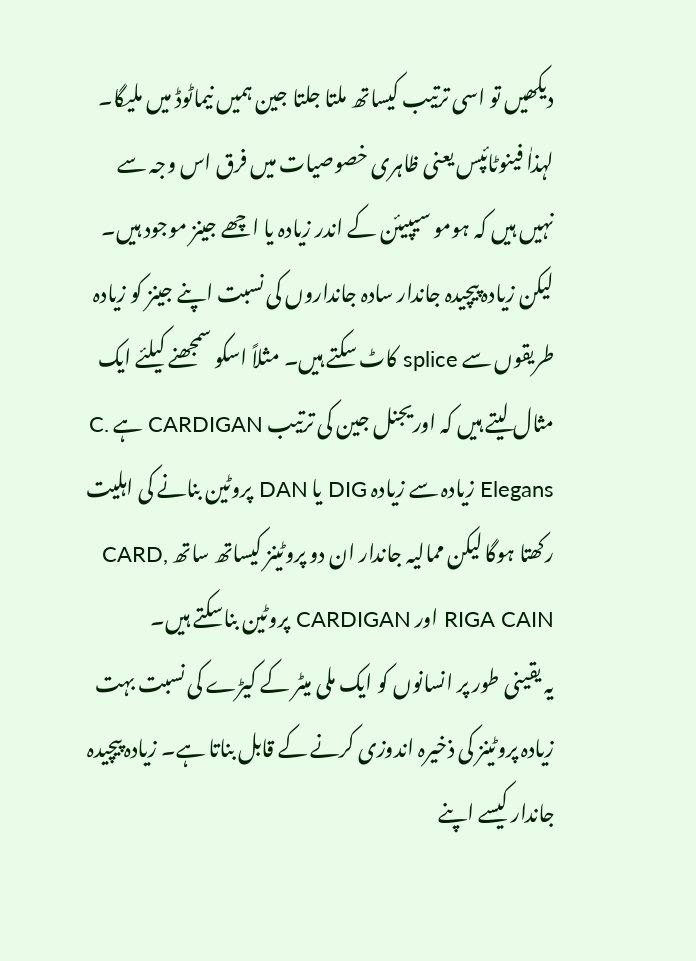دیکھیں تو اسی ترتیب کیساتھ ملتا جلتا جین ہمیں نیماٹوڈ میں ملیگا۔ لہذاٰ فینوٹائپس یعنی ظاہری خصوصیات میں فرق اس وجہ سے نہیں ہیں کہ ہومو سیپیئن کے اندر زیادہ یا اچھے جینز موجود ہیں۔
لیکن زیادہ پیچیدہ جاندار سادہ جانداروں کی نسبت اپنے جینز کو زیادہ طریقوں سے splice کاٹ سکتے ہیں۔ مثلاً اسکو سمجھنے کیلئے ایک مثال لیتے ہیں کہ اوریجنل جین کی ترتیب CARDIGAN ہے C. Elegans زیادہ سے زیادہ DIG یا DAN پروٹین بنانے کی اہلیت رکھتا ہوگا لیکن ممالیہ جاندار ان دو پروٹینز کیساتھ ساتھ CARD, RIGA CAIN اور CARDIGAN پروٹین بناسکتے ہیں۔
یہ یقینی طور پر انسانوں کو ایک ملی میٹر کے کیڑے کی نسبت بہت زیادہ پروٹینز کی ذخیرہ اندوزی کرنے کے قابل بناتا ہے۔ زیادہ پیچیدہ جاندار کیسے اپنے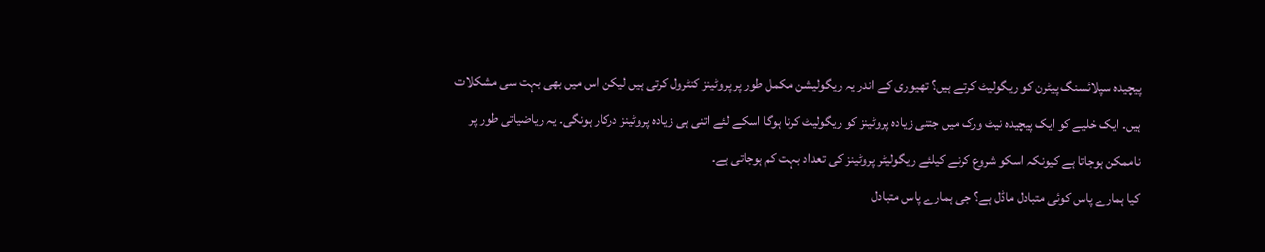پیچیدہ سپلائسنگ پیٹرن کو ریگولیٹ کرتے ہیں؟ تھیوری کے اندر یہ ریگولیشن مکمل طور پر پروٹینز کنٹرول کرتی ہیں لیکن اس میں بھی بہت سی مشکلات ہیں۔ ایک خلیے کو ایک پیچیدہ نیٹ ورک میں جتنی زیادہ پروٹینز کو ریگولیٹ کرنا ہوگا اسکے لئے اتنی ہی زیادہ پروٹینز درکار ہونگی۔ یہ ریاضیاتی طور پر ناممکن ہوجاتا ہے کیونکہ اسکو شروع کرنے کیلئے ریگولیٹر پروٹینز کی تعداد بہت کم ہوجاتی ہے۔
کیا ہمارے پاس کوئی متبادل ماڈل ہے؟ جی ہمارے پاس متبادل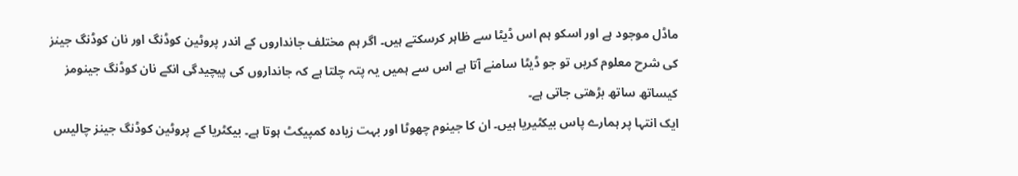ماڈل موجود ہے اور اسکو ہم اس ڈیٹا سے ظاہر کرسکتے ہیں۔ اگر ہم مختلف جانداروں کے اندر پروٹین کوڈنگ اور نان کوڈنگ جینز کی شرح معلوم کریں تو جو ڈیٹا سامنے آتا ہے اس سے ہمیں یہ پتہ چلتا ہے کہ جانداروں کی پیچیدگی انکے نان کوڈنگ جینومز کیساتھ ساتھ بڑھتی جاتی ہے۔
ایک انتہا پر ہمارے پاس بیکٹیریا ہیں۔ ان کا جینوم چھوٹا اور بہت زیادہ کمپیکٹ ہوتا ہے۔ بیکٹریا کے پروٹین کوڈنگ جینز چالیس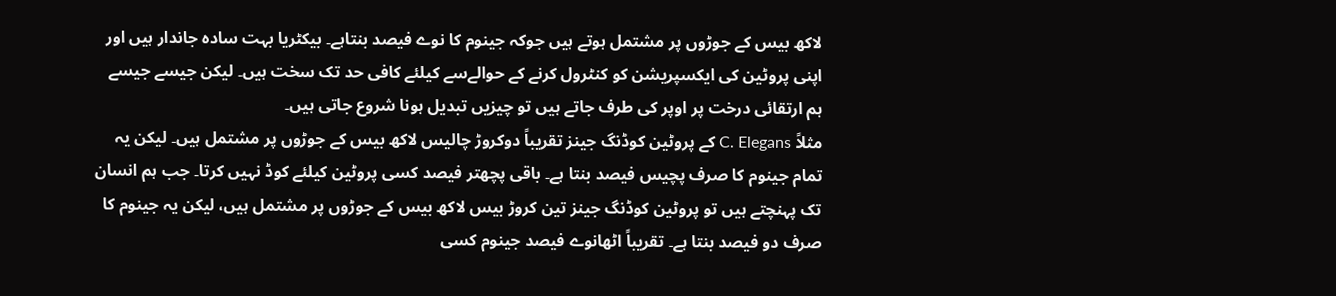لاکھ بیس کے جوڑوں پر مشتمل ہوتے ہیں جوکہ جینوم کا نوے فیصد بنتاہے۔ بیکٹریا بہت سادہ جاندار ہیں اور اپنی پروٹین کی ایکسپریشن کو کنٹرول کرنے کے حوالےسے کیلئے کافی حد تک سخت ہیں۔ لیکن جیسے جیسے ہم ارتقائی درخت پر اوپر کی طرف جاتے ہیں تو چیزیں تبدیل ہونا شروع جاتی ہیں۔
مثلاً C. Elegans کے پروٹین کوڈنگ جینز تقریباً دوکروڑ چالیس لاکھ بیس کے جوڑوں پر مشتمل ہیں۔ لیکن یہ تمام جینوم کا صرف پچیس فیصد بنتا ہے۔ باقی پچھتر فیصد کسی پروٹین کیلئے کوڈ نہیں کرتا۔ جب ہم انسان تک پہنچتے ہیں تو پروٹین کوڈنگ جینز تین کروڑ بیس لاکھ بیس کے جوڑوں پر مشتمل ہیں، لیکن یہ جینوم کا صرف دو فیصد بنتا ہے۔ تقریباً اٹھانوے فیصد جینوم کسی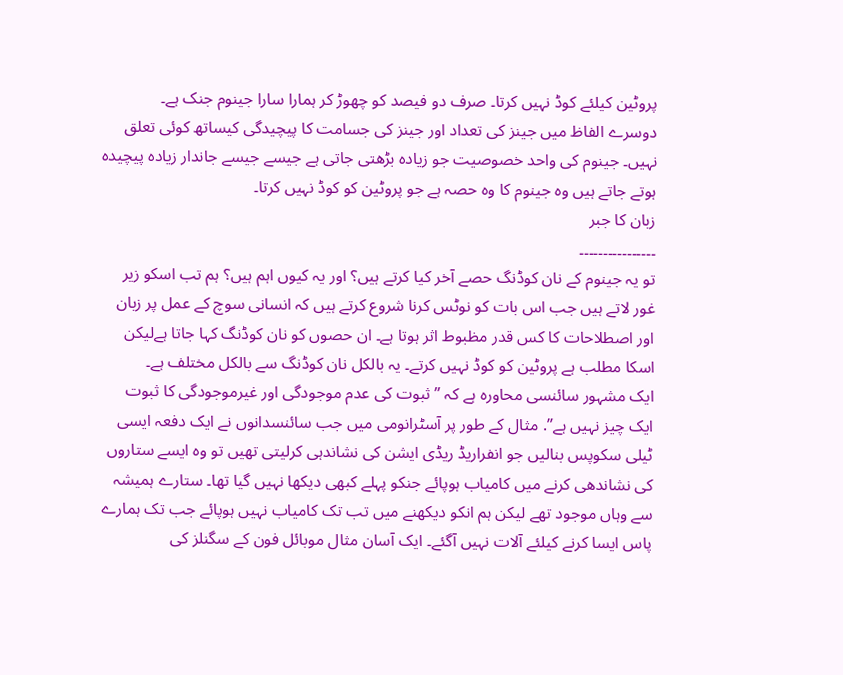پروٹین کیلئے کوڈ نہیں کرتا۔ صرف دو فیصد کو چھوڑ کر ہمارا سارا جینوم جنک ہے۔
دوسرے الفاظ میں جینز کی تعداد اور جینز کی جسامت کا پیچیدگی کیساتھ کوئی تعلق نہیں۔ جینوم کی واحد خصوصیت جو زیادہ بڑھتی جاتی ہے جیسے جیسے جاندار زیادہ پیچیدہ ہوتے جاتے ہیں وہ جینوم کا وہ حصہ ہے جو پروٹین کو کوڈ نہیں کرتا۔
زبان کا جبر
۔۔۔۔۔۔۔۔۔۔۔۔۔۔۔۔
تو یہ جینوم کے نان کوڈنگ حصے آخر کیا کرتے ہیں؟ اور یہ کیوں اہم ہیں؟ ہم تب اسکو زیر غور لاتے ہیں جب اس بات کو نوٹس کرنا شروع کرتے ہیں کہ انسانی سوچ کے عمل پر زبان اور اصطلاحات کا کس قدر مظبوط اثر ہوتا ہے۔ ان حصوں کو نان کوڈنگ کہا جاتا ہےلیکن اسکا مطلب ہے پروٹین کو کوڈ نہیں کرتے۔ یہ بالکل نان کوڈنگ سے بالکل مختلف ہے۔
ایک مشہور سائنسی محاورہ ہے کہ ” ثبوت کی عدم موجودگی اور غیرموجودگی کا ثبوت ایک چیز نہیں ہے”. مثال کے طور پر آسٹرانومی میں جب سائنسدانوں نے ایک دفعہ ایسی ٹیلی سکوپس بنالیں جو انفراریڈ ریڈی ایشن کی نشاندہی کرلیتی تھیں تو وہ ایسے ستاروں کی نشاندھی کرنے میں کامیاب ہوپائے جنکو پہلے کبھی دیکھا نہیں گیا تھا۔ ستارے ہمیشہ سے وہاں موجود تھے لیکن ہم انکو دیکھنے میں تب تک کامیاب نہیں ہوپائے جب تک ہمارے پاس ایسا کرنے کیلئے آلات نہیں آگئے۔ ایک آسان مثال موبائل فون کے سگنلز کی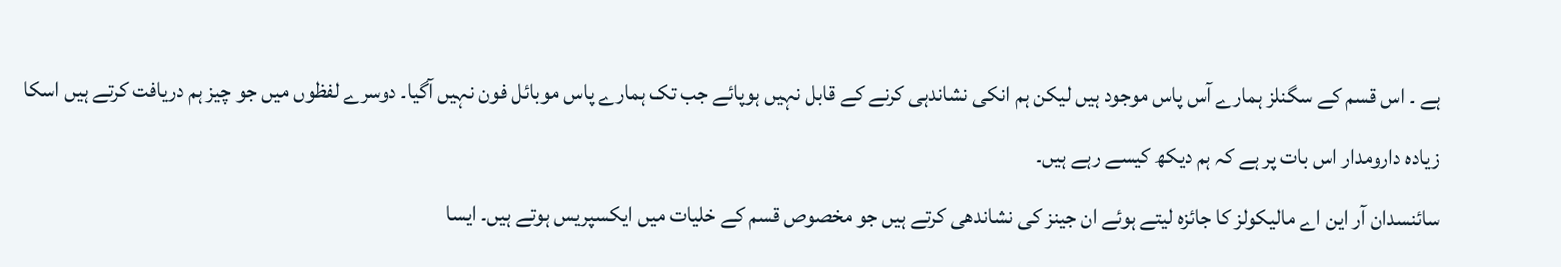ہے ۔ اس قسم کے سگنلز ہمارے آس پاس موجود ہیں لیکن ہم انکی نشاندہی کرنے کے قابل نہیں ہوپائے جب تک ہمارے پاس موبائل فون نہیں آگیا۔ دوسرے لفظوں میں جو چیز ہم دریافت کرتے ہیں اسکا زیادہ دارومدار اس بات پر ہے کہ ہم دیکھ کیسے رہے ہیں۔
سائنسدان آر این اے مالیکولز کا جائزہ لیتے ہوئے ان جینز کی نشاندھی کرتے ہیں جو مخصوص قسم کے خلیات میں ایکسپریس ہوتے ہیں۔ ایسا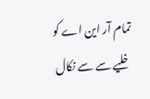تمام آر این اے کو خلیے سے سے نکال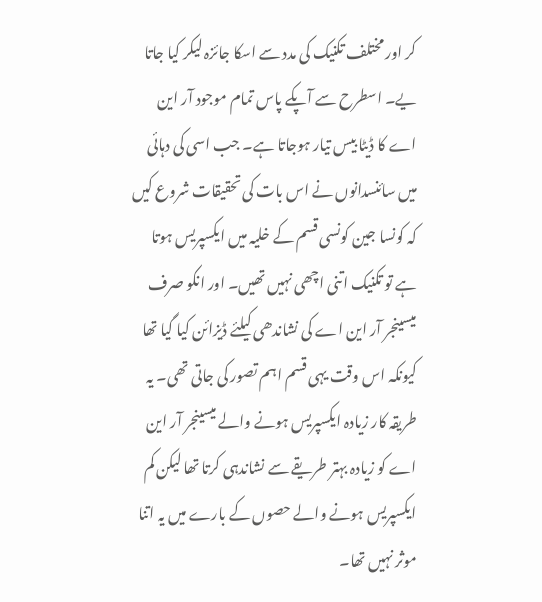کر اور مختلف تکنیک کی مدد سے اسکا جائزہ لیکر کیا جاتا یے۔ اسطرح سے آپکے پاس تمام موجود آر این اے کا ڈیٹا بیس تیار ہوجاتا ہے۔ جب اسی کی دہائی میں سائنسدانوں نے اس بات کی تحقیقات شروع کیں کہ کونسا جین کونسی قسم کے خلیہ میں ایکسپریس ہوتا ہے تو تکنیک اتنی اچھی نہیں تھیں۔ اور انکو صرف میسینجر آر این اے کی نشاندھی کیلئے ڈیزائن کیا گیا تھا کیونکہ اس وقت یہی قسم اہم تصور کی جاتی تھی۔ یہ طریقہ کار زیادہ ایکسپریس ہونے والے میسینجر آر این اے کو زیادہ بہتر طریقے سے نشاندہی کرتا تھا لیکن کم ایکسپریس ہونے والے حصوں کے بارے میں یہ اتنا موثر نہیں تھا۔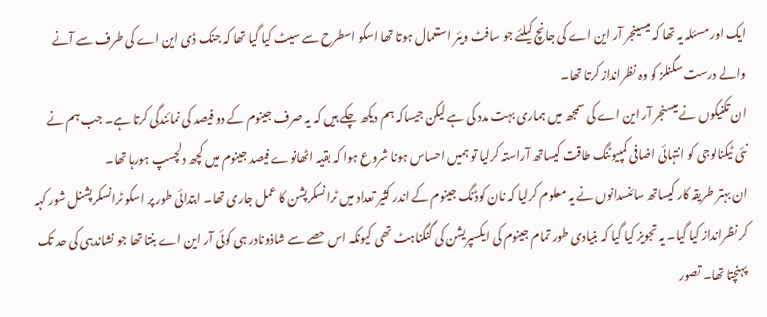ایک اور مسئلہ یہ تھا کہ میسینجر آر این اے کی جانچ کیلئے جو سافٹ ویئر استعمال ہوتا تھا اسکو اسطرح سے سیٹ کیا گیا تھا کہ جنک ڈی این اے کی طرف سے آنے والے درست سگنلز کو وہ نظرانداز کرتا تھا۔
ان تکنیکوں نے میسنجر آر این اے کی سمجھ میں ہماری بہت مدد کی ہے لیکن جیساکہ ہم دیکھ چکے ہیں کہ یہ صرف جینوم کے دو فیصد کی نمائندگی کرتا ہے۔ جب ہم نے نئی ٹیکنالوجی کو انتہائی اضافی کمپیوٹنگ طاقت کیساتھ آراستہ کرلیا تو ہمیں احساس ہونا شروع ہوا کہ بقیہ اٹھانوے فیصد جینوم میں کچھ دلچسپ ہورہا تھا۔
ان بہتر طریقہ کار کیساتھ سائنسدانوں نے یہ معلوم کرلیا کہ نان کوڈنگ جینوم کے اندر کثیر تعداد میں ٹرانسکرپشن کا عمل جاری تھا۔ ابتدائی طور پر اسکو ٹرانسکرپشنل شور کہہ کر نظرانداز کیا گیا۔ یہ تجویز کیا گیا کہ بنیادی طور تمام جینوم کی ایکسپریشن کی گنگناہٹ تھی کیونکہ اس حصے سے شاذونادر ہی کوئی آر این اے بنتا تھا جو نشاندہی کی حد تک پہنچتا تھا۔ تصور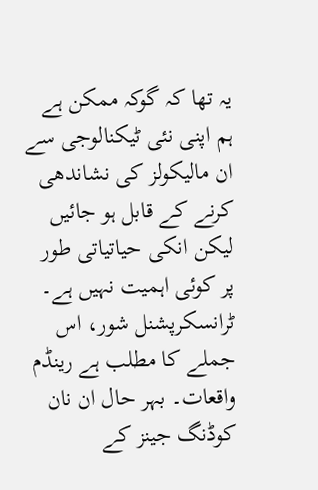یہ تھا کہ گوکہ ممکن ہے ہم اپنی نئی ٹیکنالوجی سے ان مالیکولز کی نشاندھی کرنے کے قابل ہو جائیں لیکن انکی حیاتیاتی طور پر کوئی اہمیت نہیں ہے۔
ٹرانسکرپشنل شور، اس جملے کا مطلب ہے رینڈم واقعات۔ بہر حال ان نان کوڈنگ جینز کے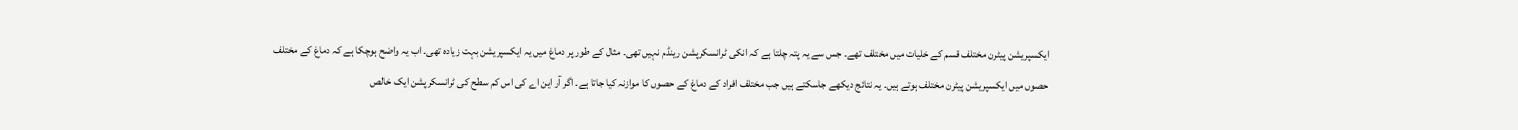ایکسپریشن پیٹرن مختلف قسم کے خلیات میں مختلف تھے۔ جس سے یہ پتہ چلتا ہے کہ انکی ٹرانسکرپشن رینڈم نہیں تھی۔ مثال کے طور پر دماغ میں یہ ایکسپریشن بہت زیادہ تھی۔ اب یہ واضح ہوچکا ہے کہ دماغ کے مختلف حصوں میں ایکسپریشن پیٹرن مختلف ہوتے ہیں۔ یہ نتائج دیکھے جاسکتے ہیں جب مختلف افراد کے دماغ کے حصوں کا موازنہ کیا جاتا ہے۔ اگر آر این اے کی اس کم سطح کی ٹرانسکرپشن ایک خالص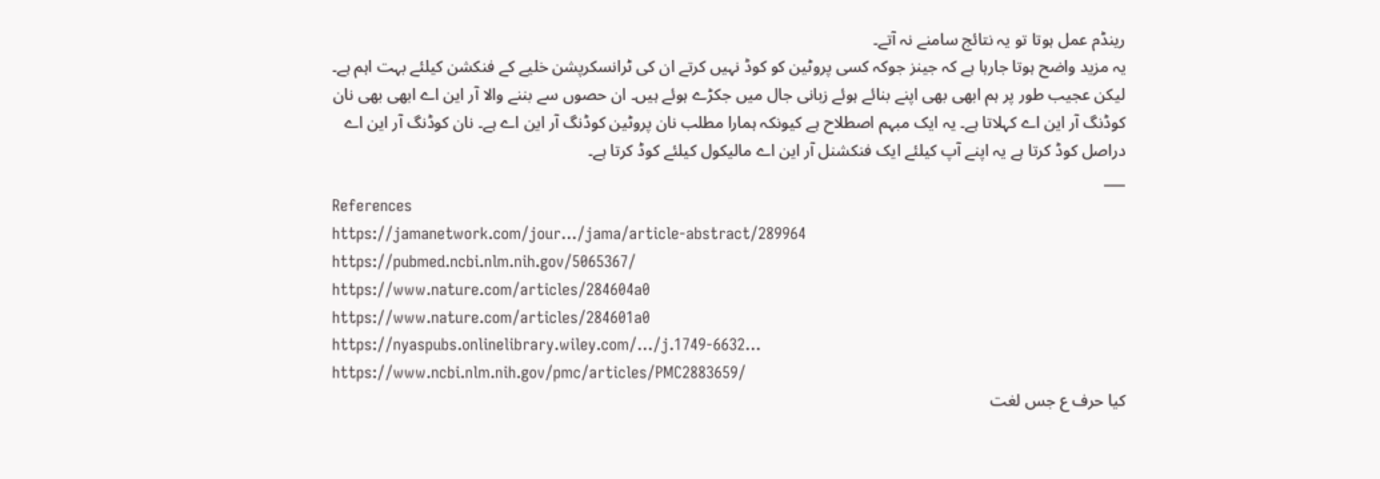رینڈم عمل ہوتا تو یہ نتائج سامنے نہ آتے۔
یہ مزید واضح ہوتا جارہا ہے کہ جینز جوکہ کسی پروٹین کو کوڈ نہیں کرتے ان کی ٹرانسکرپشن خلیے کے فنکشن کیلئے بہت اہم ہے۔ لیکن عجیب طور پر ہم ابھی بھی اپنے بنائے ہوئے زبانی جال میں جکڑے ہوئے ہیں۔ ان حصوں سے بننے والا آر این اے ابھی بھی نان کوڈنگ آر این اے کہلاتا ہے۔ یہ ایک مبہم اصطلاح ہے کیونکہ ہمارا مطلب نان پروٹین کوڈنگ آر این اے ہے۔ نان کوڈنگ آر این اے دراصل کوڈ کرتا ہے یہ اپنے آپ کیلئے ایک فنکشنل آر این اے مالیکول کیلئے کوڈ کرتا ہے۔
___
References
https://jamanetwork.com/jour…/jama/article-abstract/289964
https://pubmed.ncbi.nlm.nih.gov/5065367/
https://www.nature.com/articles/284604a0
https://www.nature.com/articles/284601a0
https://nyaspubs.onlinelibrary.wiley.com/…/j.1749-6632…
https://www.ncbi.nlm.nih.gov/pmc/articles/PMC2883659/
کیا حرف ع جس لغت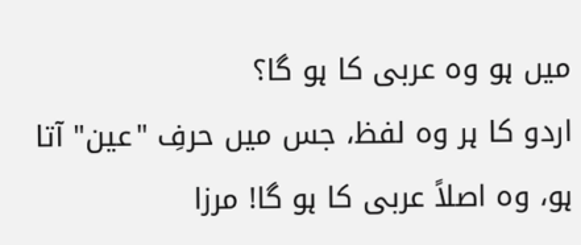میں ہو وہ عربی کا ہو گا؟
اردو کا ہر وہ لفظ، جس میں حرفِ "عین" آتا ہو، وہ اصلاً عربی کا ہو گا! مرزا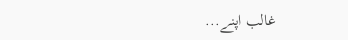غالب اپنے...